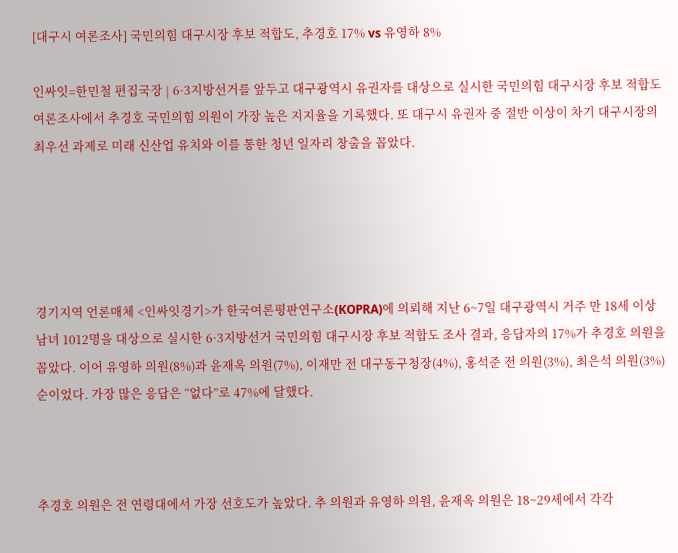[대구시 여론조사] 국민의힘 대구시장 후보 적합도, 추경호 17% vs 유영하 8%

인싸잇=한민철 편집국장 | 6·3지방선거를 앞두고 대구광역시 유권자를 대상으로 실시한 국민의힘 대구시장 후보 적합도 여론조사에서 추경호 국민의힘 의원이 가장 높은 지지율을 기록했다. 또 대구시 유권자 중 절반 이상이 차기 대구시장의 최우선 과제로 미래 신산업 유치와 이를 통한 청년 일자리 창출을 꼽았다.





경기지역 언론매체 <인싸잇경기>가 한국여론평판연구소(KOPRA)에 의뢰해 지난 6~7일 대구광역시 거주 만 18세 이상 남녀 1012명을 대상으로 실시한 6·3지방선거 국민의힘 대구시장 후보 적합도 조사 결과, 응답자의 17%가 추경호 의원을 꼽았다. 이어 유영하 의원(8%)과 윤재옥 의원(7%), 이재만 전 대구동구청장(4%), 홍석준 전 의원(3%), 최은석 의원(3%) 순이었다. 가장 많은 응답은 “없다”로 47%에 달했다.



추경호 의원은 전 연령대에서 가장 선호도가 높았다. 추 의원과 유영하 의원, 윤재옥 의원은 18~29세에서 각각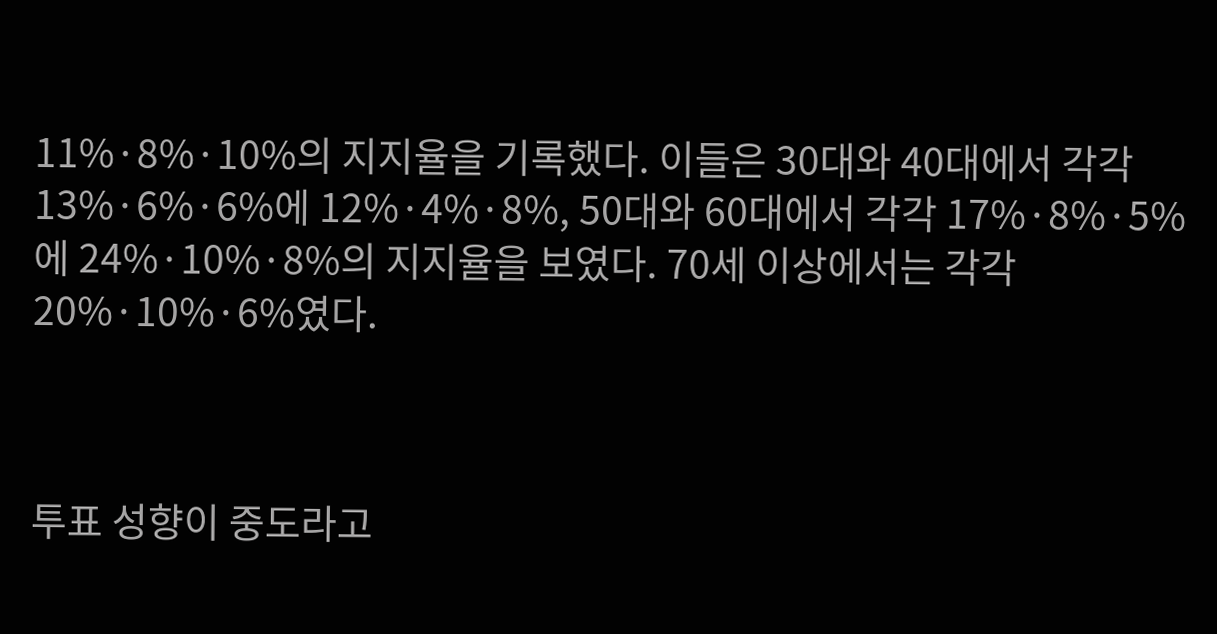11%·8%·10%의 지지율을 기록했다. 이들은 30대와 40대에서 각각 13%·6%·6%에 12%·4%·8%, 50대와 60대에서 각각 17%·8%·5%에 24%·10%·8%의 지지율을 보였다. 70세 이상에서는 각각 20%·10%·6%였다.



투표 성향이 중도라고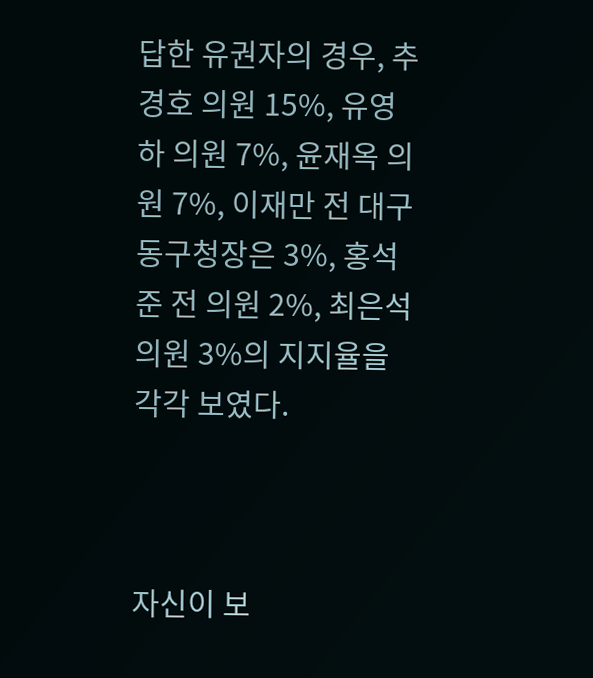답한 유권자의 경우, 추경호 의원 15%, 유영하 의원 7%, 윤재옥 의원 7%, 이재만 전 대구동구청장은 3%, 홍석준 전 의원 2%, 최은석 의원 3%의 지지율을 각각 보였다.



자신이 보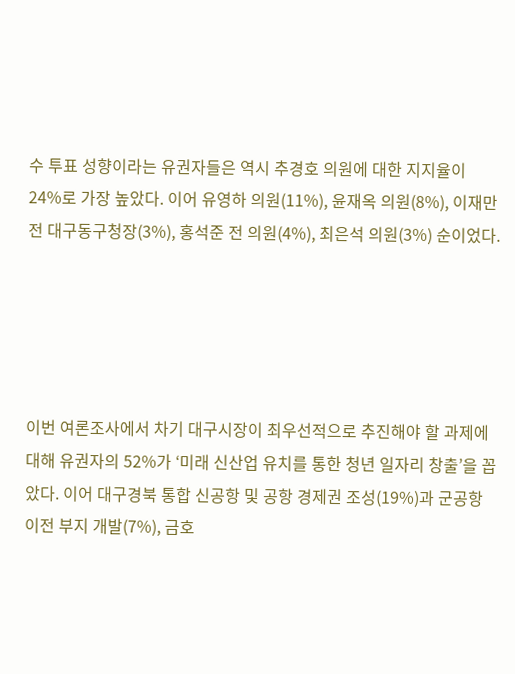수 투표 성향이라는 유권자들은 역시 추경호 의원에 대한 지지율이 24%로 가장 높았다. 이어 유영하 의원(11%), 윤재옥 의원(8%), 이재만 전 대구동구청장(3%), 홍석준 전 의원(4%), 최은석 의원(3%) 순이었다.





이번 여론조사에서 차기 대구시장이 최우선적으로 추진해야 할 과제에 대해 유권자의 52%가 ‘미래 신산업 유치를 통한 청년 일자리 창출’을 꼽았다. 이어 대구경북 통합 신공항 및 공항 경제권 조성(19%)과 군공항 이전 부지 개발(7%), 금호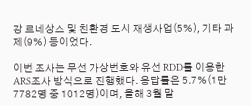강 르네상스 및 친환경 도시 재생사업(5%), 기타 과제(9%) 등이었다.

이번 조사는 무선 가상번호와 유선 RDD를 이용한 ARS조사 방식으로 진행했다. 응답률은 5.7%(1만 7782명 중 1012명)이며, 올해 3월 말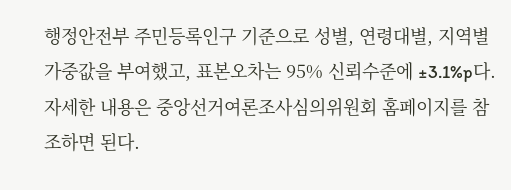행정안전부 주민등록인구 기준으로 성별, 연령대별, 지역별 가중값을 부여했고, 표본오차는 95% 신뢰수준에 ±3.1%p다. 자세한 내용은 중앙선거여론조사심의위원회 홈페이지를 참조하면 된다.